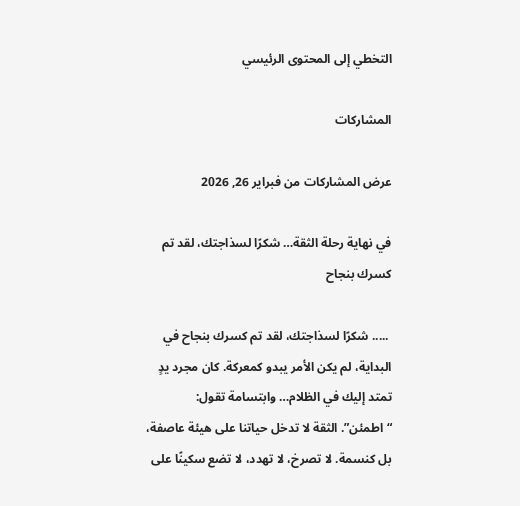التخطي إلى المحتوى الرئيسي

المشاركات

عرض المشاركات من فبراير 26, 2026

في نهاية رحلة الثقة… شكرًا لسذاجتك، لقد تم كسرك بنجاح

 ..... شكرًا لسذاجتك، لقد تم كسرك بنجاح في البداية، لم يكن الأمر يبدو كمعركة. كان مجرد يدٍ تمتد إليك في الظلام… وابتسامة تقول: “اطمئن”. الثقة لا تدخل حياتنا على هيئة عاصفة، بل كنسمة. لا تصرخ، لا تهدد، لا تضع سكينًا على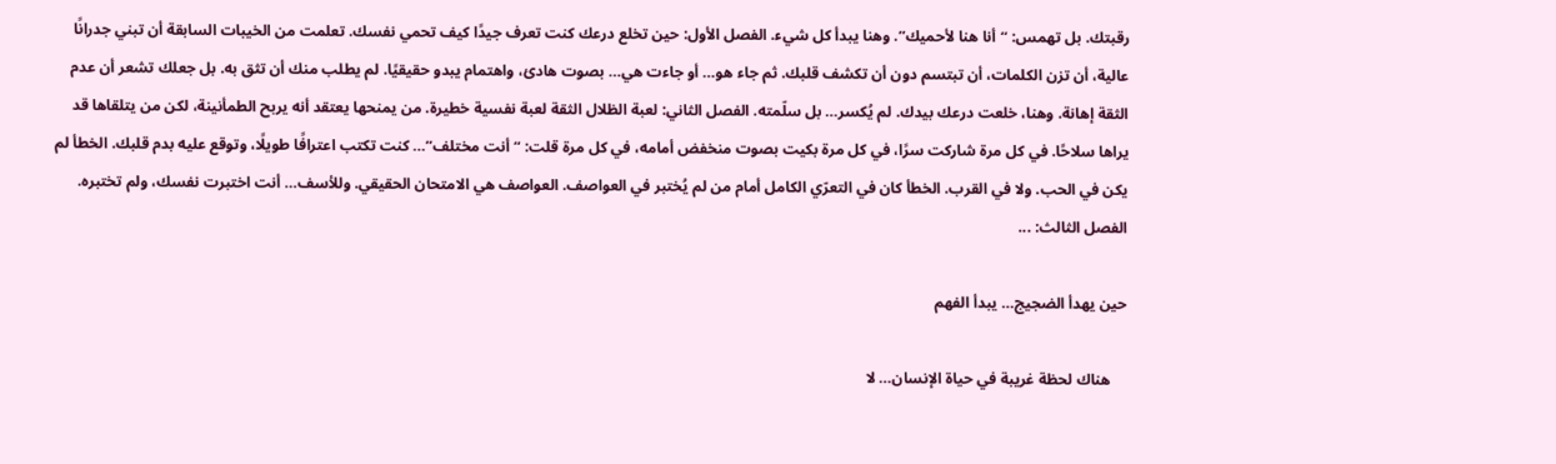رقبتك. بل تهمس: “أنا هنا لأحميك”. وهنا يبدأ كل شيء. الفصل الأول: حين تخلع درعك كنت تعرف جيدًا كيف تحمي نفسك. تعلمت من الخيبات السابقة أن تبني جدرانًا عالية، أن تزن الكلمات، أن تبتسم دون أن تكشف قلبك. ثم جاء هو… أو جاءت هي… بصوت هادئ، واهتمام يبدو حقيقيًا. لم يطلب منك أن تثق به. بل جعلك تشعر أن عدم الثقة إهانة. وهنا، خلعت درعك بيدك. لم يُكسر… بل سلّمته. الفصل الثاني: لعبة الظلال الثقة لعبة نفسية خطيرة. من يمنحها يعتقد أنه يربح الطمأنينة، لكن من يتلقاها قد يراها سلاحًا. في كل مرة شاركت سرًا، في كل مرة بكيت بصوت منخفض أمامه، في كل مرة قلت: “أنت مختلف”… كنت تكتب اعترافًا طويلًا، وتوقع عليه بدم قلبك. الخطأ لم يكن في الحب. ولا في القرب. الخطأ كان في التعرّي الكامل أمام من لم يُختبر في العواصف. العواصف هي الامتحان الحقيقي. وللأسف… أنت اختبرت نفسك، ولم تختبره. الفصل الثالث: ...

حين يهدأ الضجيج… يبدأ الفهم

    هناك لحظة غريبة في حياة الإنسان… لا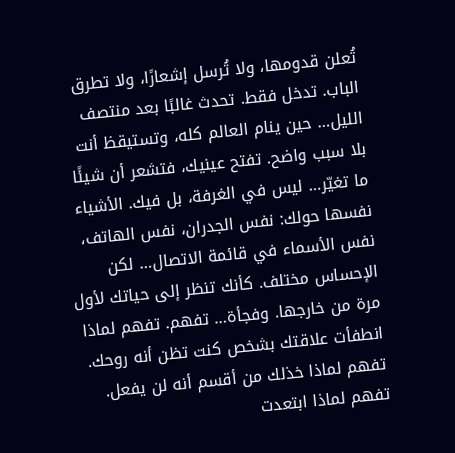تُعلن قدومها، ولا تُرسل إشعارًا، ولا تطرق الباب. تدخل فقط. تحدث غالبًا بعد منتصف الليل… حين ينام العالم كله، وتستيقظ أنت بلا سبب واضح. تفتح عينيك، فتشعر أن شيئًا ما تغيّر… ليس في الغرفة، بل فيك. الأشياء نفسها حولك: نفس الجدران، نفس الهاتف، نفس الأسماء في قائمة الاتصال… لكن الإحساس مختلف. كأنك تنظر إلى حياتك لأول مرة من خارجها. وفجأة… تفهم. تفهم لماذا انطفأت علاقتك بشخص كنت تظن أنه روحك. تفهم لماذا خذلك من أقسم أنه لن يفعل. تفهم لماذا ابتعدت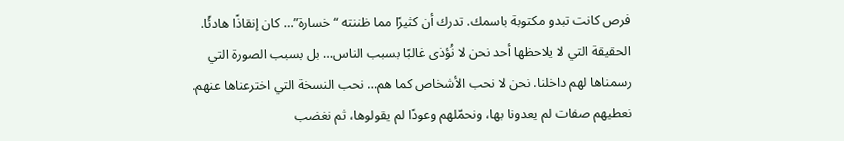فرص كانت تبدو مكتوبة باسمك. تدرك أن كثيرًا مما ظننته “خسارة”… كان إنقاذًا هادئًا. الحقيقة التي لا يلاحظها أحد نحن لا نُؤذى غالبًا بسبب الناس… بل بسبب الصورة التي رسمناها لهم داخلنا. نحن لا نحب الأشخاص كما هم… نحب النسخة التي اخترعناها عنهم. نعطيهم صفات لم يعدونا بها، ونحمّلهم وعودًا لم يقولوها، ثم نغضب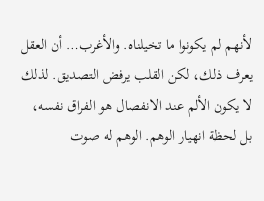لأنهم لم يكونوا ما تخيلناه. والأغرب… أن العقل يعرف ذلك، لكن القلب يرفض التصديق. لذلك لا يكون الألم عند الانفصال هو الفراق نفسه، بل لحظة انهيار الوهم. الوهم له صوت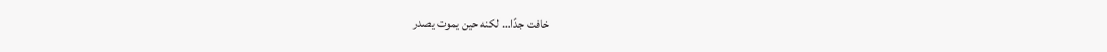خافت جدًا… لكنه حين يموت يصدر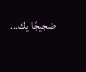ضجيجًا يك...